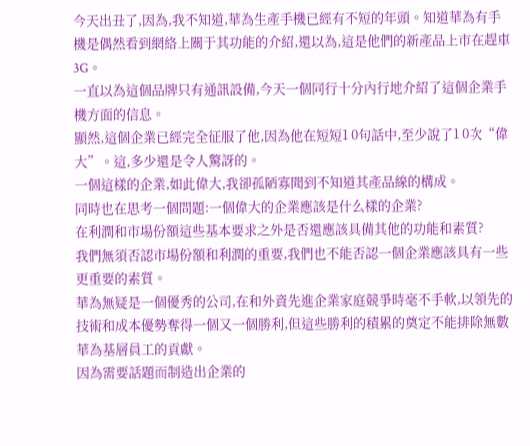今天出丑了,因為,我不知道,華為生產手機已經有不短的年頭。知道華為有手機是偶然看到網絡上關于其功能的介紹,還以為,這是他們的新產品上市在趕車3G。
一直以為這個品牌只有通訊設備,今天一個同行十分內行地介紹了這個企業手機方面的信息。
顯然,這個企業已經完全征服了他,因為他在短短1 0句話中,至少說了1 0次“偉大”。這,多少還是令人驚訝的。
一個這樣的企業,如此偉大,我卻孤陋寡聞到不知道其產品線的構成。
同時也在思考一個問題:一個偉大的企業應該是什么樣的企業?
在利潤和市場份額這些基本要求之外是否還應該具備其他的功能和素質?
我們無須否認市場份額和利潤的重要,我們也不能否認一個企業應該具有一些更重要的素質。
華為無疑是一個優秀的公司,在和外資先進企業家庭競爭時毫不手軟,以領先的技術和成本優勢奪得一個又一個勝利,但這些勝利的積累的奠定不能排除無數華為基層員工的貢獻。
因為需要話題而制造出企業的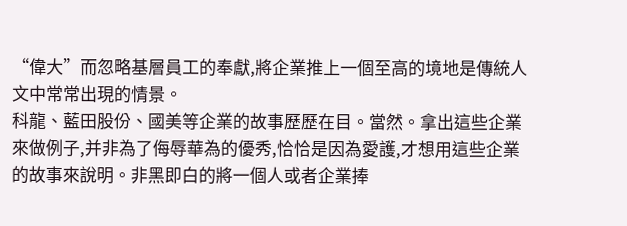“偉大”而忽略基層員工的奉獻,將企業推上一個至高的境地是傳統人文中常常出現的情景。
科龍、藍田股份、國美等企業的故事歷歷在目。當然。拿出這些企業來做例子,并非為了侮辱華為的優秀,恰恰是因為愛護,才想用這些企業的故事來說明。非黑即白的將一個人或者企業捧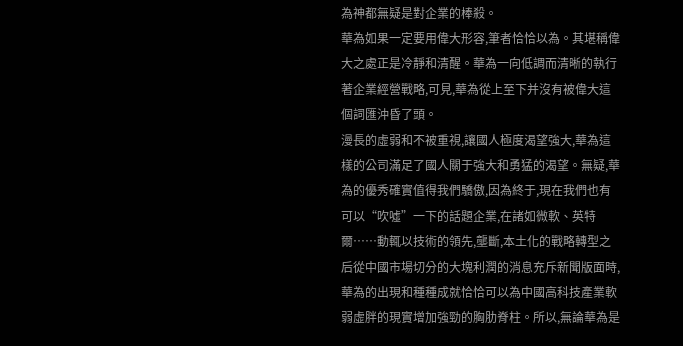為神都無疑是對企業的棒殺。
華為如果一定要用偉大形容,筆者恰恰以為。其堪稱偉大之處正是冷靜和清醒。華為一向低調而清晰的執行著企業經營戰略,可見,華為從上至下并沒有被偉大這個詞匯沖昏了頭。
漫長的虛弱和不被重視,讓國人極度渴望強大,華為這樣的公司滿足了國人關于強大和勇猛的渴望。無疑,華為的優秀確實值得我們驕傲,因為終于,現在我們也有可以“吹噓”一下的話題企業,在諸如微軟、英特爾……動輒以技術的領先,壟斷,本土化的戰略轉型之后從中國市場切分的大塊利潤的消息充斥新聞版面時,華為的出現和種種成就恰恰可以為中國高科技產業軟弱虛胖的現實增加強勁的胸肋脊柱。所以,無論華為是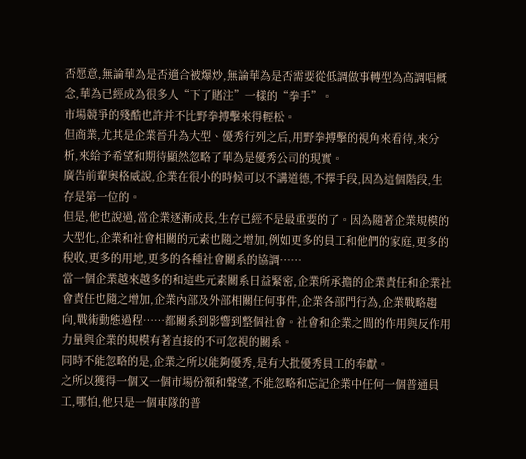否愿意,無論華為是否適合被爆炒,無論華為是否需要從低調做事轉型為高調唱概念,華為已經成為很多人“下了賭注”一樣的“拳手”。
市場競爭的殘酷也許并不比野拳搏擊來得輕松。
但商業,尤其是企業晉升為大型、優秀行列之后,用野拳搏擊的視角來看待,來分析,來給予希望和期待顯然忽略了華為是優秀公司的現實。
廣告前輩奧格威說,企業在很小的時候可以不講道德,不擇手段,因為這個階段,生存是第一位的。
但是,他也說過,當企業逐漸成長,生存已經不是最重要的了。因為隨著企業規模的大型化,企業和社會相關的元素也隨之增加,例如更多的員工和他們的家庭,更多的稅收,更多的用地,更多的各種社會關系的協調……
當一個企業越來越多的和這些元素關系日益緊密,企業所承擔的企業責任和企業社會責任也隨之增加,企業內部及外部相關任何事件,企業各部門行為,企業戰略趨向,戰術動態過程……都關系到影響到整個社會。社會和企業之間的作用與反作用力量與企業的規模有著直接的不可忽視的關系。
同時不能忽略的是,企業之所以能夠優秀,是有大批優秀員工的奉獻。
之所以獲得一個又一個市場份額和聲望,不能忽略和忘記企業中任何一個普通員工,哪怕,他只是一個車隊的普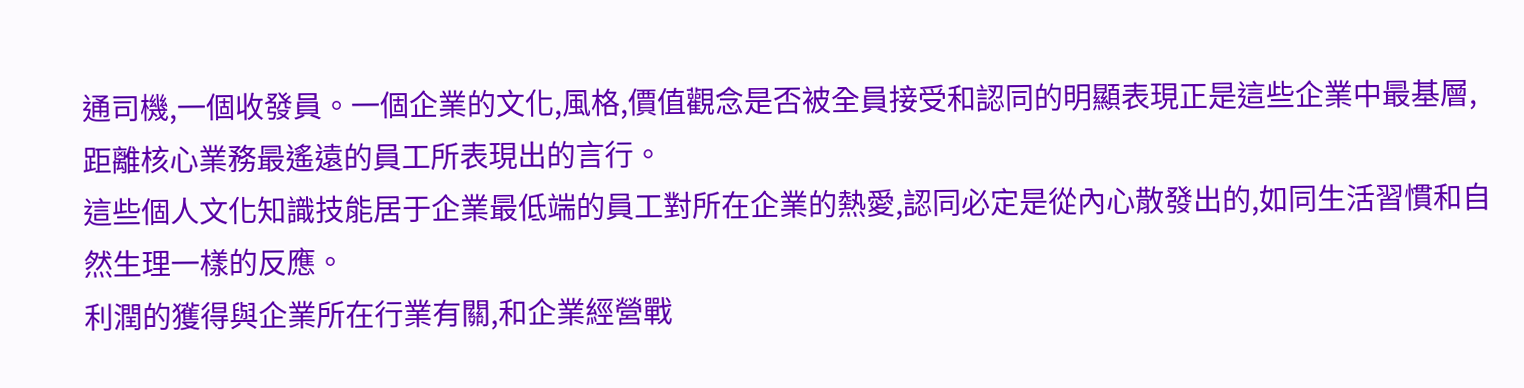通司機,一個收發員。一個企業的文化,風格,價值觀念是否被全員接受和認同的明顯表現正是這些企業中最基層,距離核心業務最遙遠的員工所表現出的言行。
這些個人文化知識技能居于企業最低端的員工對所在企業的熱愛,認同必定是從內心散發出的,如同生活習慣和自然生理一樣的反應。
利潤的獲得與企業所在行業有關,和企業經營戰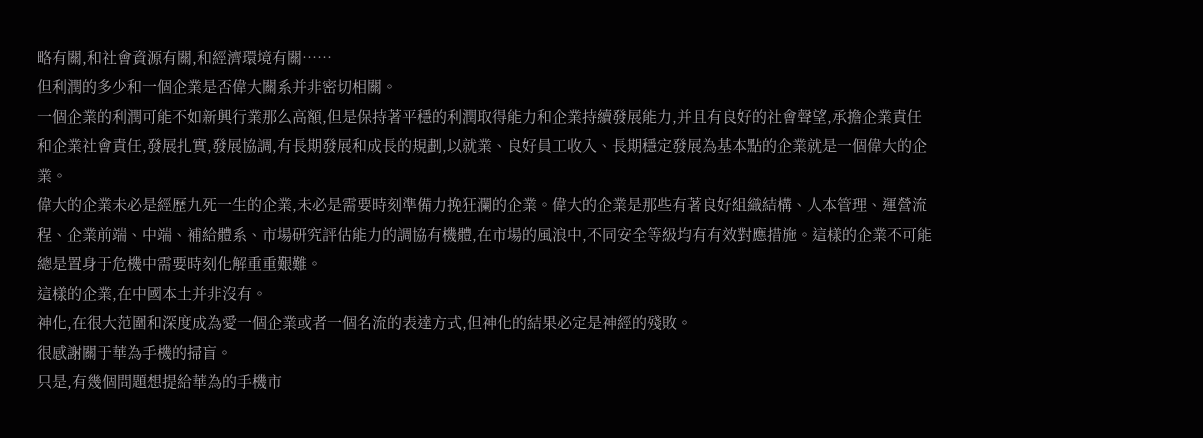略有關,和社會資源有關,和經濟環境有關……
但利潤的多少和一個企業是否偉大關系并非密切相關。
一個企業的利潤可能不如新興行業那么高額,但是保持著平穩的利潤取得能力和企業持續發展能力,并且有良好的社會聲望,承擔企業責任和企業社會責任,發展扎實,發展協調,有長期發展和成長的規劃,以就業、良好員工收入、長期穩定發展為基本點的企業就是一個偉大的企業。
偉大的企業未必是經歷九死一生的企業,未必是需要時刻準備力挽狂瀾的企業。偉大的企業是那些有著良好組織結構、人本管理、運營流程、企業前端、中端、補給體系、市場研究評估能力的調協有機體,在市場的風浪中,不同安全等級均有有效對應措施。這樣的企業不可能總是置身于危機中需要時刻化解重重艱難。
這樣的企業,在中國本土并非沒有。
神化,在很大范圍和深度成為愛一個企業或者一個名流的表達方式,但神化的結果必定是神經的殘敗。
很感謝關于華為手機的掃盲。
只是,有幾個問題想提給華為的手機市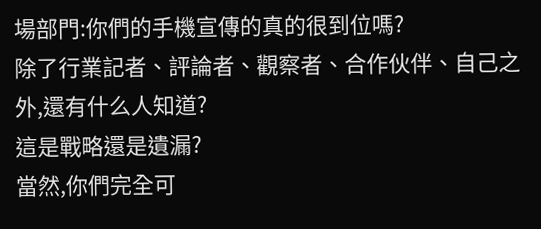場部門:你們的手機宣傳的真的很到位嗎?
除了行業記者、評論者、觀察者、合作伙伴、自己之外,還有什么人知道?
這是戰略還是遺漏?
當然,你們完全可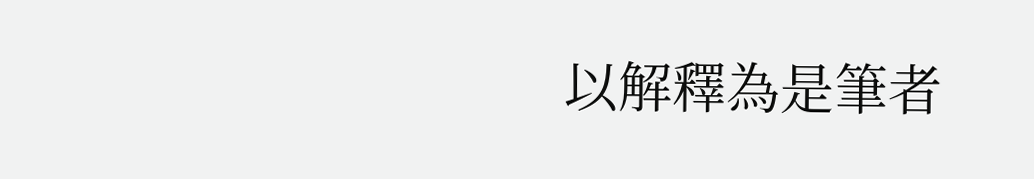以解釋為是筆者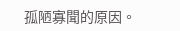孤陋寡聞的原因。